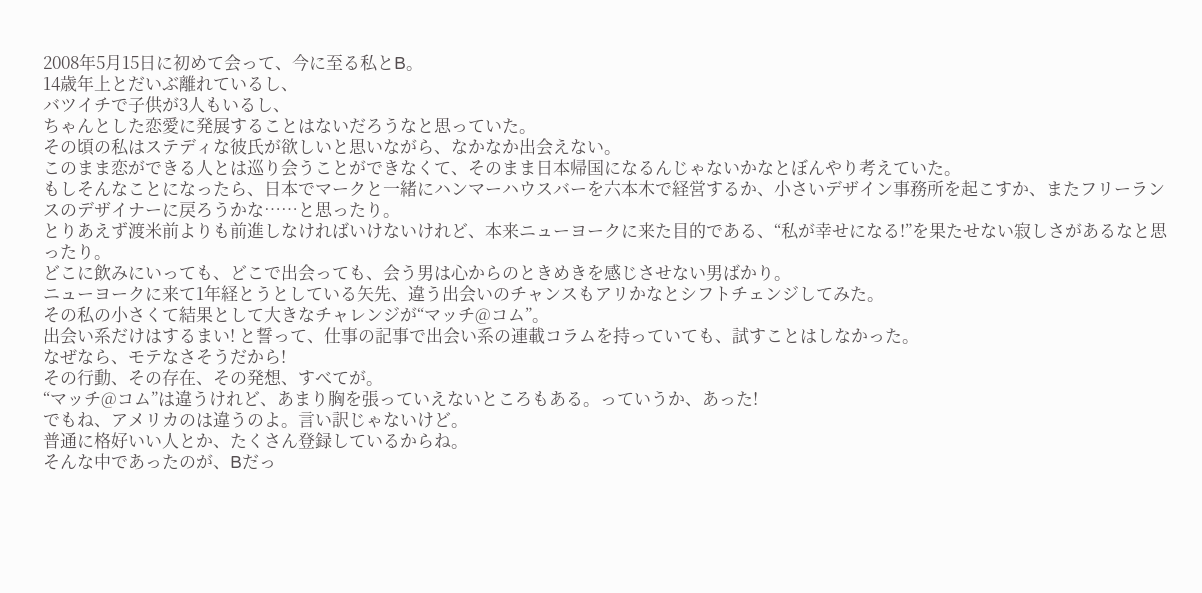2008年5月15日に初めて会って、今に至る私とB。
14歳年上とだいぶ離れているし、
バツイチで子供が3人もいるし、
ちゃんとした恋愛に発展することはないだろうなと思っていた。
その頃の私はステディな彼氏が欲しいと思いながら、なかなか出会えない。
このまま恋ができる人とは巡り会うことができなくて、そのまま日本帰国になるんじゃないかなとぼんやり考えていた。
もしそんなことになったら、日本でマークと一緒にハンマーハウスバーを六本木で経営するか、小さいデザイン事務所を起こすか、またフリーランスのデザイナーに戻ろうかな……と思ったり。
とりあえず渡米前よりも前進しなければいけないけれど、本来ニューヨークに来た目的である、“私が幸せになる!”を果たせない寂しさがあるなと思ったり。
どこに飲みにいっても、どこで出会っても、会う男は心からのときめきを感じさせない男ばかり。
ニューヨークに来て1年経とうとしている矢先、違う出会いのチャンスもアリかなとシフトチェンジしてみた。
その私の小さくて結果として大きなチャレンジが“マッチ@コム”。
出会い系だけはするまい! と誓って、仕事の記事で出会い系の連載コラムを持っていても、試すことはしなかった。
なぜなら、モテなさそうだから!
その行動、その存在、その発想、すべてが。
“マッチ@コム”は違うけれど、あまり胸を張っていえないところもある。っていうか、あった!
でもね、アメリカのは違うのよ。言い訳じゃないけど。
普通に格好いい人とか、たくさん登録しているからね。
そんな中であったのが、Bだっ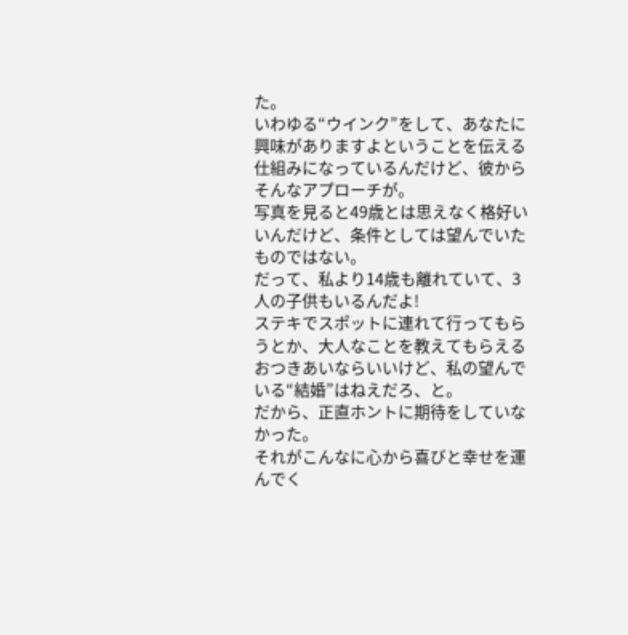た。
いわゆる“ウインク”をして、あなたに興味がありますよということを伝える仕組みになっているんだけど、彼からそんなアプローチが。
写真を見ると49歳とは思えなく格好いいんだけど、条件としては望んでいたものではない。
だって、私より14歳も離れていて、3人の子供もいるんだよ!
ステキでスポットに連れて行ってもらうとか、大人なことを教えてもらえるおつきあいならいいけど、私の望んでいる“結婚”はねえだろ、と。
だから、正直ホントに期待をしていなかった。
それがこんなに心から喜びと幸せを運んでく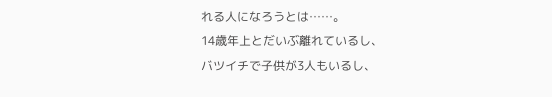れる人になろうとは……。
14歳年上とだいぶ離れているし、
バツイチで子供が3人もいるし、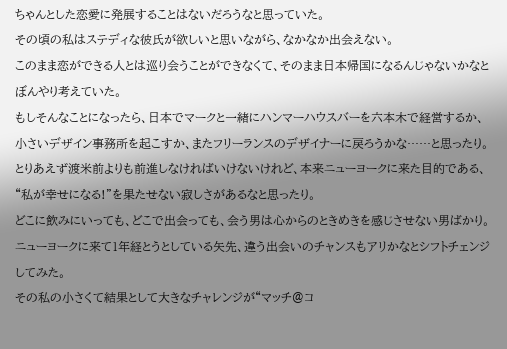ちゃんとした恋愛に発展することはないだろうなと思っていた。
その頃の私はステディな彼氏が欲しいと思いながら、なかなか出会えない。
このまま恋ができる人とは巡り会うことができなくて、そのまま日本帰国になるんじゃないかなとぼんやり考えていた。
もしそんなことになったら、日本でマークと一緒にハンマーハウスバーを六本木で経営するか、小さいデザイン事務所を起こすか、またフリーランスのデザイナーに戻ろうかな……と思ったり。
とりあえず渡米前よりも前進しなければいけないけれど、本来ニューヨークに来た目的である、“私が幸せになる!”を果たせない寂しさがあるなと思ったり。
どこに飲みにいっても、どこで出会っても、会う男は心からのときめきを感じさせない男ばかり。
ニューヨークに来て1年経とうとしている矢先、違う出会いのチャンスもアリかなとシフトチェンジしてみた。
その私の小さくて結果として大きなチャレンジが“マッチ@コ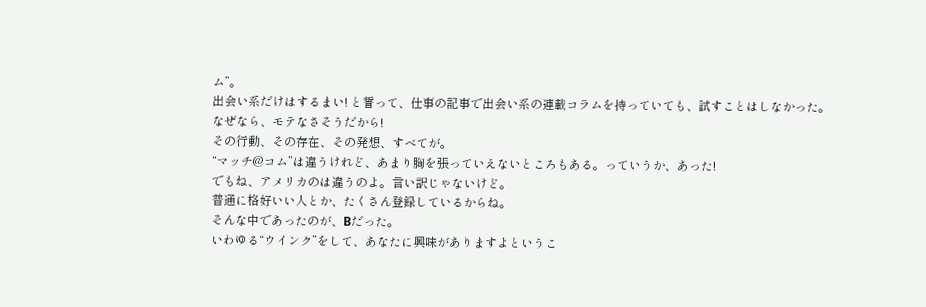ム”。
出会い系だけはするまい! と誓って、仕事の記事で出会い系の連載コラムを持っていても、試すことはしなかった。
なぜなら、モテなさそうだから!
その行動、その存在、その発想、すべてが。
“マッチ@コム”は違うけれど、あまり胸を張っていえないところもある。っていうか、あった!
でもね、アメリカのは違うのよ。言い訳じゃないけど。
普通に格好いい人とか、たくさん登録しているからね。
そんな中であったのが、Bだった。
いわゆる“ウインク”をして、あなたに興味がありますよというこ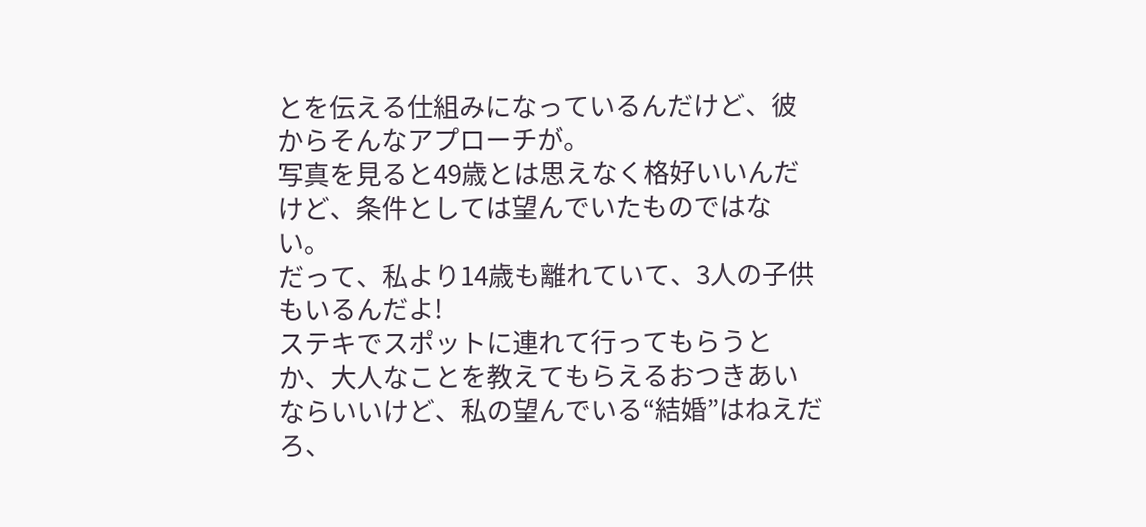とを伝える仕組みになっているんだけど、彼からそんなアプローチが。
写真を見ると49歳とは思えなく格好いいんだけど、条件としては望んでいたものではない。
だって、私より14歳も離れていて、3人の子供もいるんだよ!
ステキでスポットに連れて行ってもらうとか、大人なことを教えてもらえるおつきあいならいいけど、私の望んでいる“結婚”はねえだろ、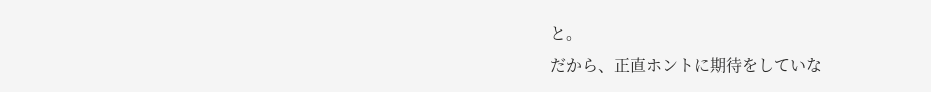と。
だから、正直ホントに期待をしていな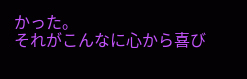かった。
それがこんなに心から喜び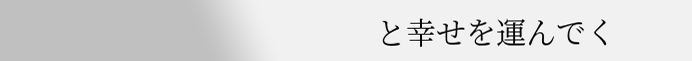と幸せを運んでく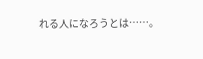れる人になろうとは……。